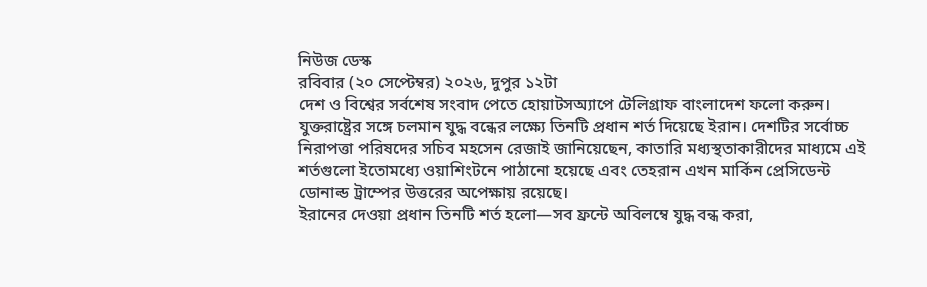নিউজ ডেস্ক
রবিবার (২০ সেপ্টেম্বর) ২০২৬, দুপুর ১২টা
দেশ ও বিশ্বের সর্বশেষ সংবাদ পেতে হোয়াটসঅ্যাপে টেলিগ্রাফ বাংলাদেশ ফলো করুন।
যুক্তরাষ্ট্রের সঙ্গে চলমান যুদ্ধ বন্ধের লক্ষ্যে তিনটি প্রধান শর্ত দিয়েছে ইরান। দেশটির সর্বোচ্চ নিরাপত্তা পরিষদের সচিব মহসেন রেজাই জানিয়েছেন, কাতারি মধ্যস্থতাকারীদের মাধ্যমে এই শর্তগুলো ইতোমধ্যে ওয়াশিংটনে পাঠানো হয়েছে এবং তেহরান এখন মার্কিন প্রেসিডেন্ট ডোনাল্ড ট্রাম্পের উত্তরের অপেক্ষায় রয়েছে।
ইরানের দেওয়া প্রধান তিনটি শর্ত হলো—সব ফ্রন্টে অবিলম্বে যুদ্ধ বন্ধ করা,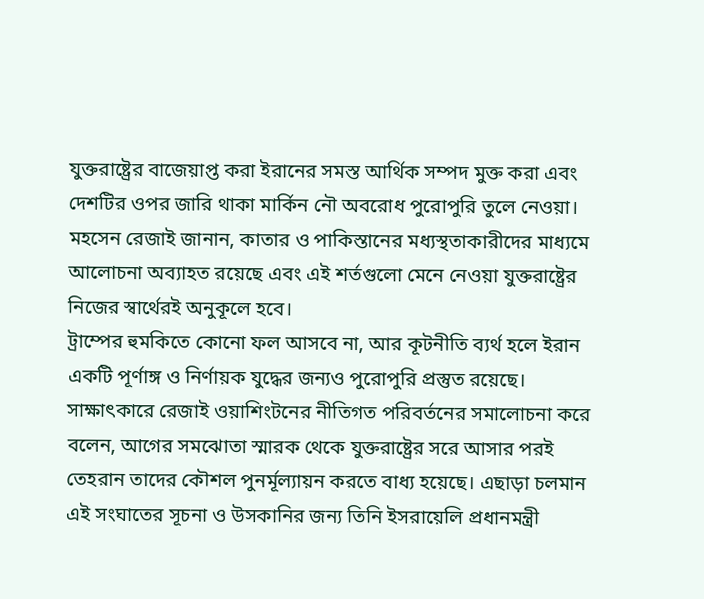যুক্তরাষ্ট্রের বাজেয়াপ্ত করা ইরানের সমস্ত আর্থিক সম্পদ মুক্ত করা এবং দেশটির ওপর জারি থাকা মার্কিন নৌ অবরোধ পুরোপুরি তুলে নেওয়া। মহসেন রেজাই জানান, কাতার ও পাকিস্তানের মধ্যস্থতাকারীদের মাধ্যমে আলোচনা অব্যাহত রয়েছে এবং এই শর্তগুলো মেনে নেওয়া যুক্তরাষ্ট্রের নিজের স্বার্থেরই অনুকূলে হবে।
ট্রাম্পের হুমকিতে কোনো ফল আসবে না, আর কূটনীতি ব্যর্থ হলে ইরান একটি পূর্ণাঙ্গ ও নির্ণায়ক যুদ্ধের জন্যও পুরোপুরি প্রস্তুত রয়েছে।
সাক্ষাৎকারে রেজাই ওয়াশিংটনের নীতিগত পরিবর্তনের সমালোচনা করে বলেন, আগের সমঝোতা স্মারক থেকে যুক্তরাষ্ট্রের সরে আসার পরই তেহরান তাদের কৌশল পুনর্মূল্যায়ন করতে বাধ্য হয়েছে। এছাড়া চলমান এই সংঘাতের সূচনা ও উসকানির জন্য তিনি ইসরায়েলি প্রধানমন্ত্রী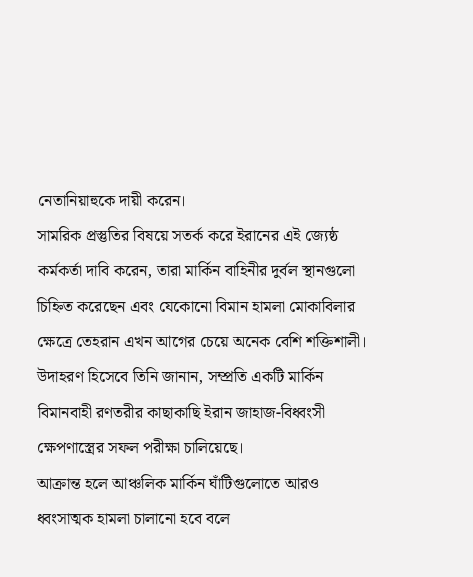নেতানিয়াহুকে দায়ী করেন।
সামরিক প্রস্তুতির বিষয়ে সতর্ক করে ইরানের এই জ্যেষ্ঠ কর্মকর্তা দাবি করেন, তারা মার্কিন বাহিনীর দুর্বল স্থানগুলো চিহ্নিত করেছেন এবং যেকোনো বিমান হামলা মোকাবিলার ক্ষেত্রে তেহরান এখন আগের চেয়ে অনেক বেশি শক্তিশালী। উদাহরণ হিসেবে তিনি জানান, সম্প্রতি একটি মার্কিন বিমানবাহী রণতরীর কাছাকাছি ইরান জাহাজ-বিধ্বংসী ক্ষেপণাস্ত্রের সফল পরীক্ষা চালিয়েছে।
আক্রান্ত হলে আঞ্চলিক মার্কিন ঘাঁটিগুলোতে আরও ধ্বংসাত্মক হামলা চালানো হবে বলে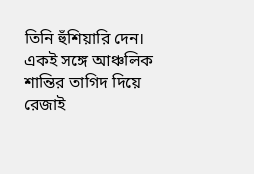তিনি হুঁশিয়ারি দেন। একই সঙ্গে আঞ্চলিক শান্তির তাগিদ দিয়ে রেজাই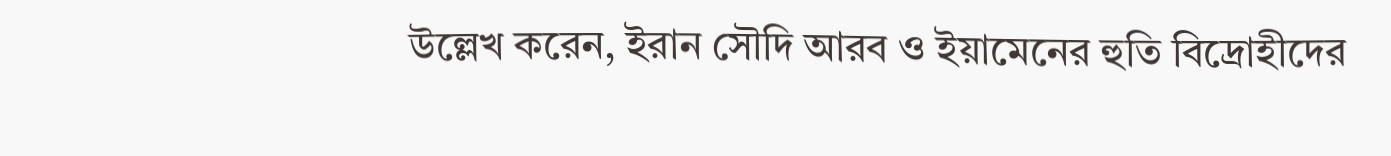উল্লেখ করেন, ইরান সৌদি আরব ও ইয়ামেনের হুতি বিদ্রোহীদের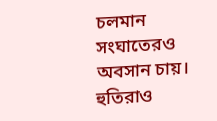চলমান সংঘাতেরও অবসান চায়। হুতিরাও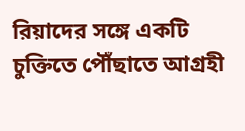রিয়াদের সঙ্গে একটি চুক্তিতে পৌঁছাতে আগ্রহী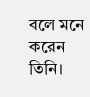বলে মনে করেন তিনি।